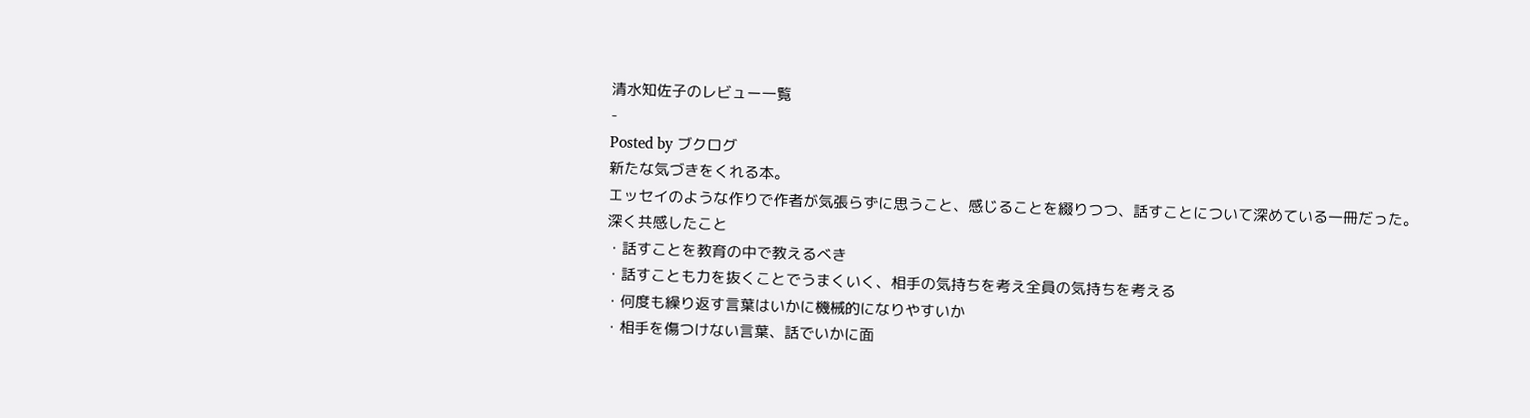清水知佐子のレビュー一覧
-
Posted by ブクログ
新たな気づきをくれる本。
エッセイのような作りで作者が気張らずに思うこと、感じることを綴りつつ、話すことについて深めている一冊だった。
深く共感したこと
・話すことを教育の中で教えるべき
・話すことも力を抜くことでうまくいく、相手の気持ちを考え全員の気持ちを考える
・何度も繰り返す言葉はいかに機械的になりやすいか
・相手を傷つけない言葉、話でいかに面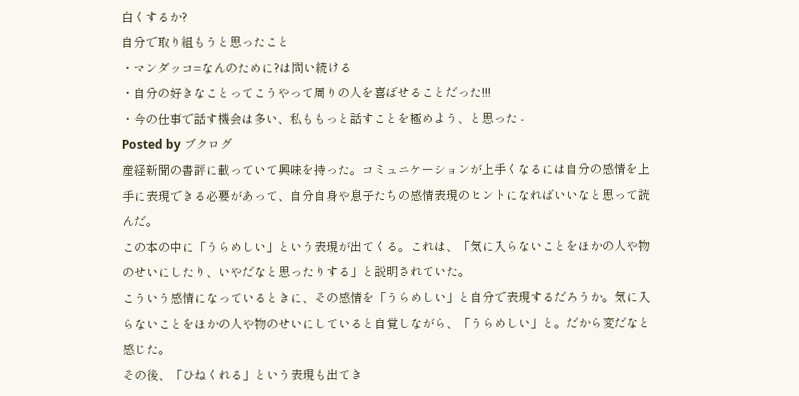白くするか?
自分で取り組もうと思ったこと
・マンダッコ=なんのために?は問い続ける
・自分の好きなことってこうやって周りの人を喜ばせることだった!!!
・今の仕事で話す機会は多い、私ももっと話すことを極めよう、と思った -
Posted by ブクログ
産経新聞の書評に載っていて興味を持った。コミュニケーションが上手くなるには自分の感情を上手に表現できる必要があって、自分自身や息子たちの感情表現のヒントになればいいなと思って読んだ。
この本の中に「うらめしい」という表現が出てくる。これは、「気に入らないことをほかの人や物のせいにしたり、いやだなと思ったりする」と説明されていた。
こういう感情になっているときに、その感情を「うらめしい」と自分で表現するだろうか。気に入らないことをほかの人や物のせいにしていると自覚しながら、「うらめしい」と。だから変だなと感じた。
その後、「ひねくれる」という表現も出てき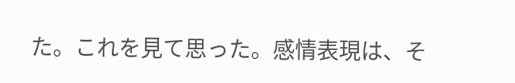た。これを見て思った。感情表現は、そ